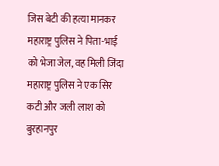जिस बेटी की हत्या मानकर महाराष्ट्र पुलिस ने पिता-भाई को भेजा जेल, वह मिली जिंदा
महाराष्ट्र पुलिस ने एक सिर कटी और जली लाश को बुरहानपुर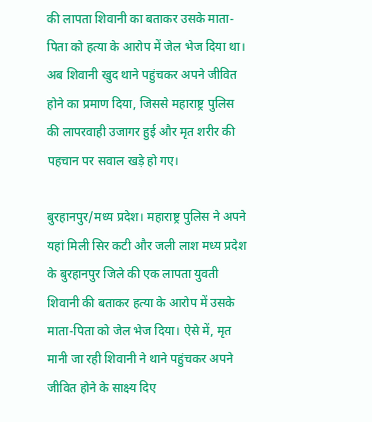की लापता शिवानी का बताकर उसके माता-पिता को हत्या के आरोप में जेल भेज दिया था। अब शिवानी खुद थाने पहुंचकर अपने जीवित होने का प्रमाण दिया, जिससे महाराष्ट्र पुलिस की लापरवाही उजागर हुई और मृत शरीर की पहचान पर सवाल खड़े हो गए।

बुरहानपुर/मध्य प्रदेश। महाराष्ट्र पुलिस ने अपने यहां मिली सिर कटी और जली लाश मध्य प्रदेश के बुरहानपुर जिले की एक लापता युवती शिवानी की बताकर हत्या के आरोप में उसके माता-पिता को जेल भेज दिया। ऐसे में, मृत मानी जा रही शिवानी ने थाने पहुंचकर अपने जीवित होने के साक्ष्य दिए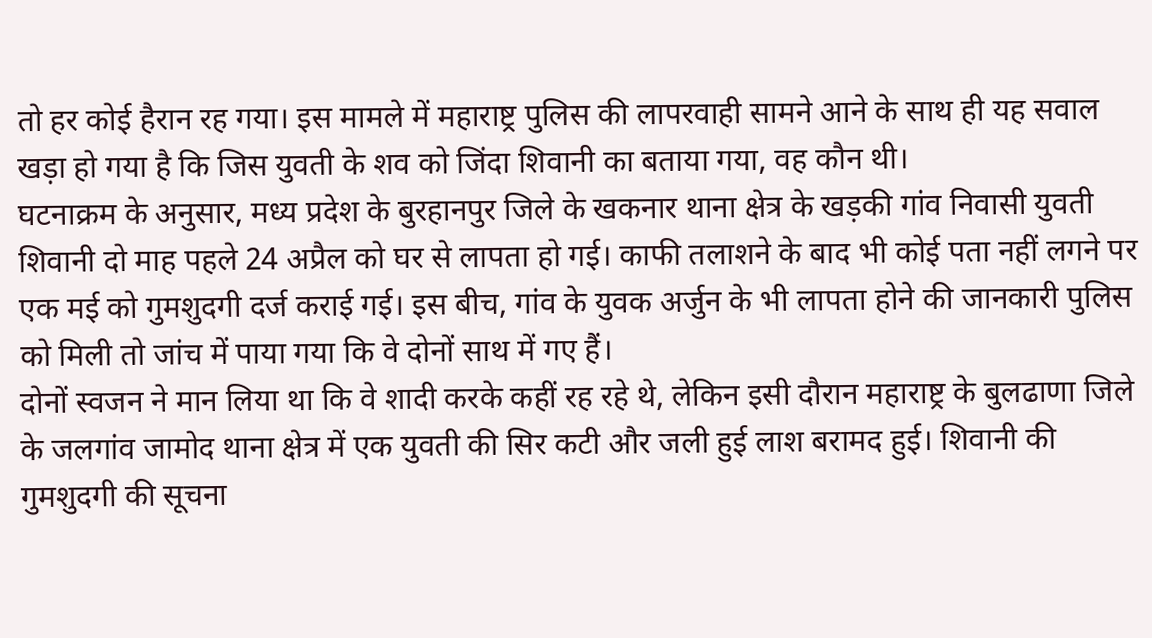तो हर कोई हैरान रह गया। इस मामले में महाराष्ट्र पुलिस की लापरवाही सामने आने के साथ ही यह सवाल खड़ा हो गया है कि जिस युवती के शव को जिंदा शिवानी का बताया गया, वह कौन थी।
घटनाक्रम के अनुसार, मध्य प्रदेश के बुरहानपुर जिले के खकनार थाना क्षेत्र के खड़की गांव निवासी युवती शिवानी दो माह पहले 24 अप्रैल को घर से लापता हो गई। काफी तलाशने के बाद भी कोई पता नहीं लगने पर एक मई को गुमशुदगी दर्ज कराई गई। इस बीच, गांव के युवक अर्जुन के भी लापता होने की जानकारी पुलिस को मिली तो जांच में पाया गया कि वे दोनों साथ में गए हैं।
दोनों स्वजन ने मान लिया था कि वे शादी करके कहीं रह रहे थे, लेकिन इसी दौरान महाराष्ट्र के बुलढाणा जिले के जलगांव जामोद थाना क्षेत्र में एक युवती की सिर कटी और जली हुई लाश बरामद हुई। शिवानी की गुमशुदगी की सूचना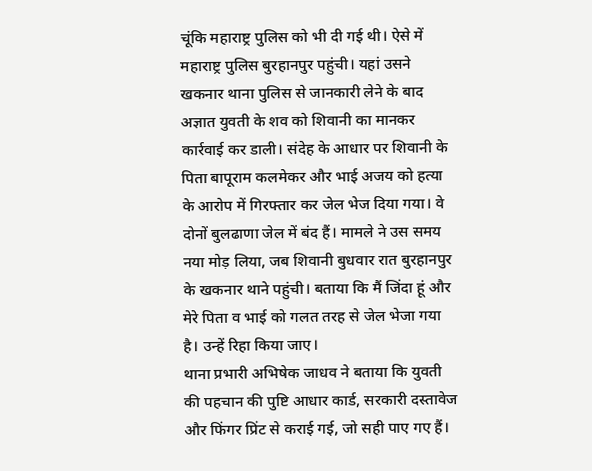चूंकि महाराष्ट्र पुलिस को भी दी गई थी। ऐसे में महाराष्ट्र पुलिस बुरहानपुर पहुंची। यहां उसने खकनार थाना पुलिस से जानकारी लेने के बाद अज्ञात युवती के शव को शिवानी का मानकर कार्रवाई कर डाली। संदेह के आधार पर शिवानी के पिता बापूराम कलमेकर और भाई अजय को हत्या के आरोप में गिरफ्तार कर जेल भेज दिया गया। वे दोनों बुलढाणा जेल में बंद हैं। मामले ने उस समय नया मोड़ लिया, जब शिवानी बुधवार रात बुरहानपुर के खकनार थाने पहुंची। बताया कि मैं जिंदा हूं और मेरे पिता व भाई को गलत तरह से जेल भेजा गया है। उन्हें रिहा किया जाए।
थाना प्रभारी अभिषेक जाधव ने बताया कि युवती की पहचान की पुष्टि आधार कार्ड, सरकारी दस्तावेज और फिंगर प्रिंट से कराई गई, जो सही पाए गए हैं।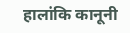हालांकि कानूनी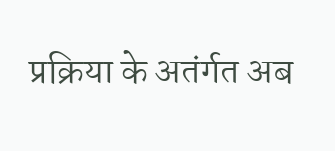प्रक्रिया के अतंर्गत अब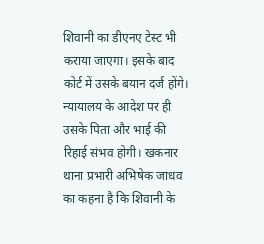शिवानी का डीएनए टेस्ट भी कराया जाएगा। इसके बाद कोर्ट में उसके बयान दर्ज होंगे। न्यायालय के आदेश पर ही उसके पिता और भाई की रिहाई संभव होगी। खकनार थाना प्रभारी अभिषेक जाधव का कहना है कि शिवानी के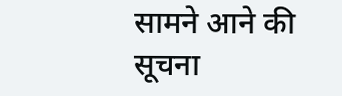सामने आने की सूचना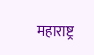महाराष्ट्र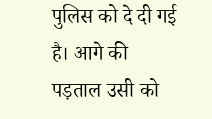पुलिस को दे दी गई है। आगे की पड़ताल उसी को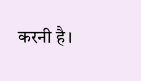करनी है।